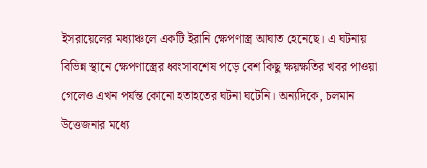ইসরায়েলের মধ্যাঞ্চলে একটি ইরানি ক্ষেপণাস্ত্র আঘাত হেনেছে। এ ঘটনায় বিভিন্ন স্থানে ক্ষেপণাস্ত্রের ধ্বংসাবশেষ পড়ে বেশ কিছু ক্ষয়ক্ষতির খবর পাওয়া গেলেও এখন পর্যন্ত কোনো হতাহতের ঘটনা ঘটেনি। অন্যদিকে, চলমান উত্তেজনার মধ্যে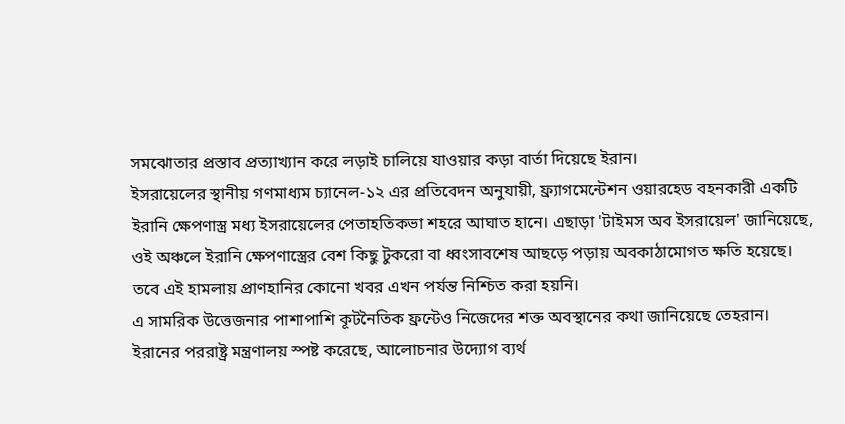সমঝোতার প্রস্তাব প্রত্যাখ্যান করে লড়াই চালিয়ে যাওয়ার কড়া বার্তা দিয়েছে ইরান।
ইসরায়েলের স্থানীয় গণমাধ্যম চ্যানেল-১২ এর প্রতিবেদন অনুযায়ী, ফ্র্যাগমেন্টেশন ওয়ারহেড বহনকারী একটি ইরানি ক্ষেপণাস্ত্র মধ্য ইসরায়েলের পেতাহতিকভা শহরে আঘাত হানে। এছাড়া 'টাইমস অব ইসরায়েল' জানিয়েছে, ওই অঞ্চলে ইরানি ক্ষেপণাস্ত্রের বেশ কিছু টুকরো বা ধ্বংসাবশেষ আছড়ে পড়ায় অবকাঠামোগত ক্ষতি হয়েছে। তবে এই হামলায় প্রাণহানির কোনো খবর এখন পর্যন্ত নিশ্চিত করা হয়নি।
এ সামরিক উত্তেজনার পাশাপাশি কূটনৈতিক ফ্রন্টেও নিজেদের শক্ত অবস্থানের কথা জানিয়েছে তেহরান। ইরানের পররাষ্ট্র মন্ত্রণালয় স্পষ্ট করেছে, আলোচনার উদ্যোগ ব্যর্থ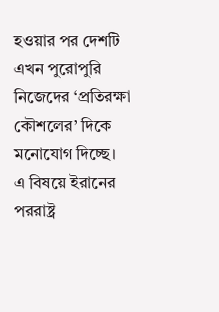হওয়ার পর দেশটি এখন পুরোপুরি নিজেদের ‘প্রতিরক্ষা কৌশলের’ দিকে মনোযোগ দিচ্ছে।
এ বিষয়ে ইরানের পররাষ্ট্র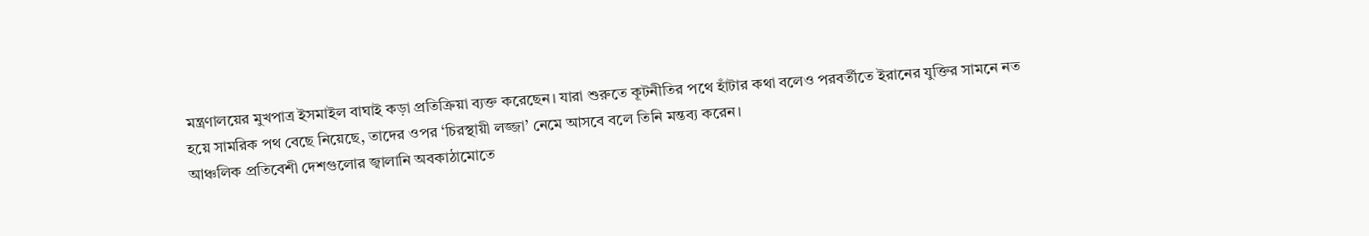মন্ত্রণালয়ের মুখপাত্র ইসমাইল বাঘাই কড়া প্রতিক্রিয়া ব্যক্ত করেছেন। যারা শুরুতে কূটনীতির পথে হাঁটার কথা বলেও পরবর্তীতে ইরানের যুক্তির সামনে নত হয়ে সামরিক পথ বেছে নিয়েছে, তাদের ওপর ‘চিরস্থায়ী লজ্জা’ নেমে আসবে বলে তিনি মন্তব্য করেন।
আঞ্চলিক প্রতিবেশী দেশগুলোর জ্বালানি অবকাঠামোতে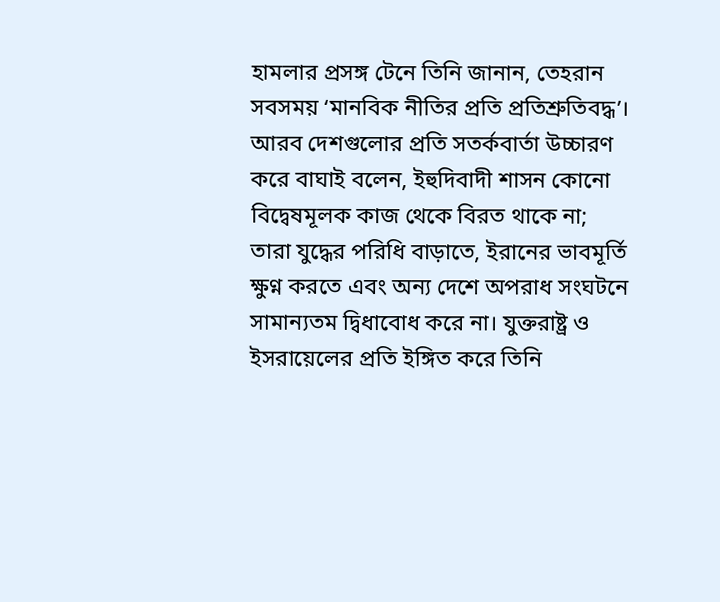হামলার প্রসঙ্গ টেনে তিনি জানান, তেহরান সবসময় ‘মানবিক নীতির প্রতি প্রতিশ্রুতিবদ্ধ’। আরব দেশগুলোর প্রতি সতর্কবার্তা উচ্চারণ করে বাঘাই বলেন, ইহুদিবাদী শাসন কোনো বিদ্বেষমূলক কাজ থেকে বিরত থাকে না; তারা যুদ্ধের পরিধি বাড়াতে, ইরানের ভাবমূর্তি ক্ষুণ্ন করতে এবং অন্য দেশে অপরাধ সংঘটনে সামান্যতম দ্বিধাবোধ করে না। যুক্তরাষ্ট্র ও ইসরায়েলের প্রতি ইঙ্গিত করে তিনি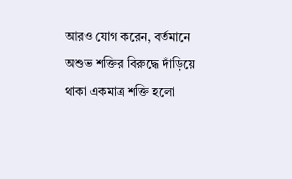আরও যোগ করেন, বর্তমানে অশুভ শক্তির বিরুদ্ধে দাঁড়িয়ে থাকা একমাত্র শক্তি হলো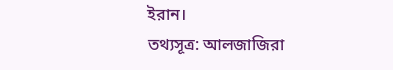ইরান।
তথ্যসূত্র: আলজাজিরা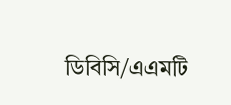ডিবিসি/এএমটি